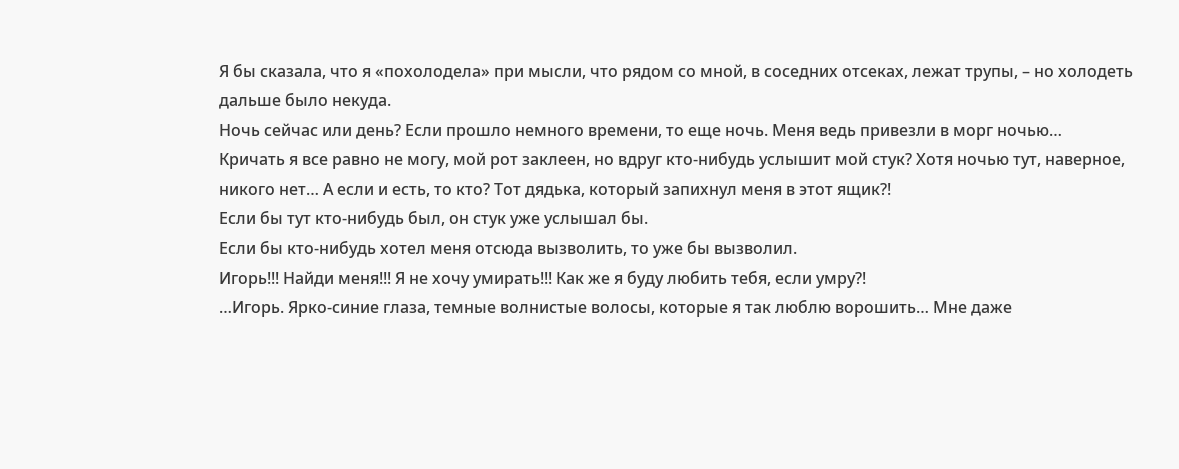Я бы сказала, что я «похолодела» при мысли, что рядом со мной, в соседних отсеках, лежат трупы, – но холодеть дальше было некуда.
Ночь сейчас или день? Если прошло немного времени, то еще ночь. Меня ведь привезли в морг ночью…
Кричать я все равно не могу, мой рот заклеен, но вдруг кто-нибудь услышит мой стук? Хотя ночью тут, наверное, никого нет… А если и есть, то кто? Тот дядька, который запихнул меня в этот ящик?!
Если бы тут кто-нибудь был, он стук уже услышал бы.
Если бы кто-нибудь хотел меня отсюда вызволить, то уже бы вызволил.
Игорь!!! Найди меня!!! Я не хочу умирать!!! Как же я буду любить тебя, если умру?!
…Игорь. Ярко-синие глаза, темные волнистые волосы, которые я так люблю ворошить… Мне даже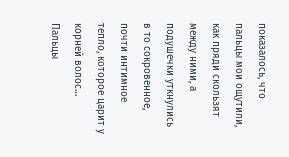показалось, что пальцы мои ощутили, как пряди скользят между ними, а подушечки уткнулись в то сокровенное, почти интимное тепло, которое царит у корней волос…
Пальцы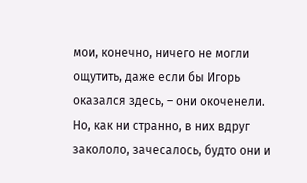мои, конечно, ничего не могли ощутить, даже если бы Игорь оказался здесь, – они окоченели. Но, как ни странно, в них вдруг закололо, зачесалось, будто они и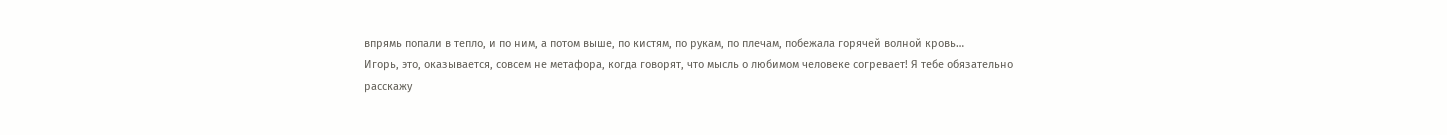впрямь попали в тепло, и по ним, а потом выше, по кистям, по рукам, по плечам, побежала горячей волной кровь…
Игорь, это, оказывается, совсем не метафора, когда говорят, что мысль о любимом человеке согревает! Я тебе обязательно расскажу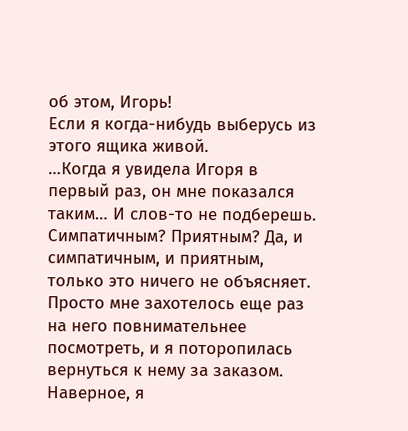об этом, Игорь!
Если я когда-нибудь выберусь из этого ящика живой.
…Когда я увидела Игоря в первый раз, он мне показался таким… И слов-то не подберешь. Симпатичным? Приятным? Да, и симпатичным, и приятным, только это ничего не объясняет. Просто мне захотелось еще раз на него повнимательнее посмотреть, и я поторопилась вернуться к нему за заказом.
Наверное, я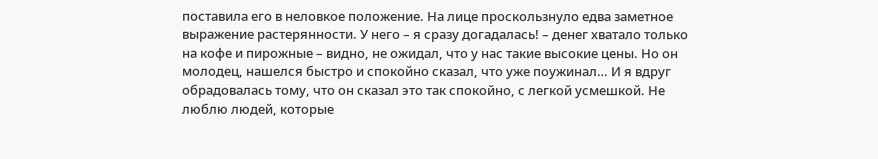поставила его в неловкое положение. На лице проскользнуло едва заметное выражение растерянности. У него – я сразу догадалась! – денег хватало только на кофе и пирожные – видно, не ожидал, что у нас такие высокие цены. Но он молодец, нашелся быстро и спокойно сказал, что уже поужинал… И я вдруг обрадовалась тому, что он сказал это так спокойно, с легкой усмешкой. Не люблю людей, которые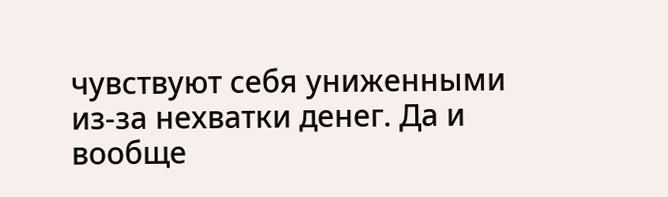чувствуют себя униженными из-за нехватки денег. Да и вообще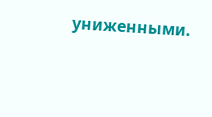униженными.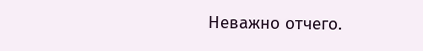Неважно отчего.